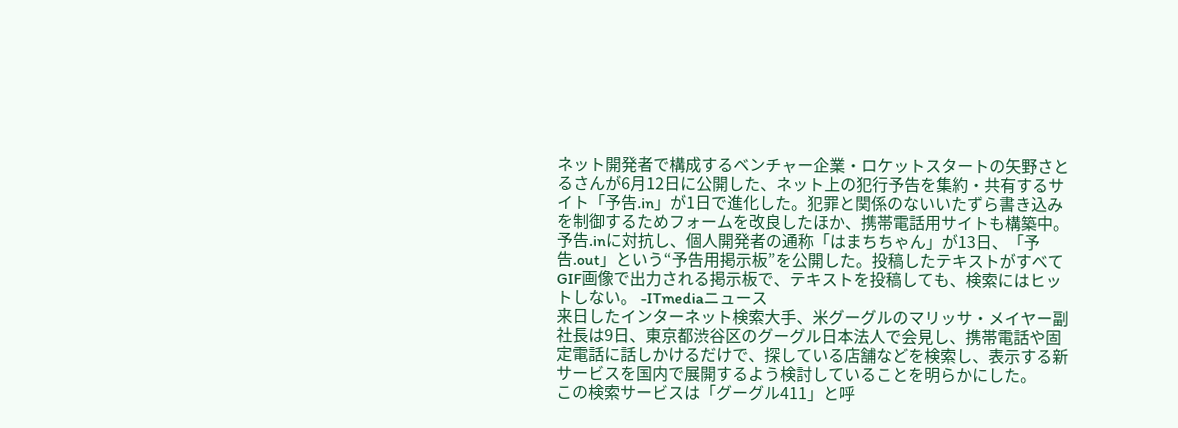ネット開発者で構成するベンチャー企業・ロケットスタートの矢野さとるさんが6月12日に公開した、ネット上の犯行予告を集約・共有するサイト「予告.in」が1日で進化した。犯罪と関係のないいたずら書き込みを制御するためフォームを改良したほか、携帯電話用サイトも構築中。
予告.inに対抗し、個人開発者の通称「はまちちゃん」が13日、「予告.out」という“予告用掲示板”を公開した。投稿したテキストがすべてGIF画像で出力される掲示板で、テキストを投稿しても、検索にはヒットしない。 -ITmediaニュース
来日したインターネット検索大手、米グーグルのマリッサ・メイヤー副社長は9日、東京都渋谷区のグーグル日本法人で会見し、携帯電話や固定電話に話しかけるだけで、探している店舗などを検索し、表示する新サービスを国内で展開するよう検討していることを明らかにした。
この検索サービスは「グーグル411」と呼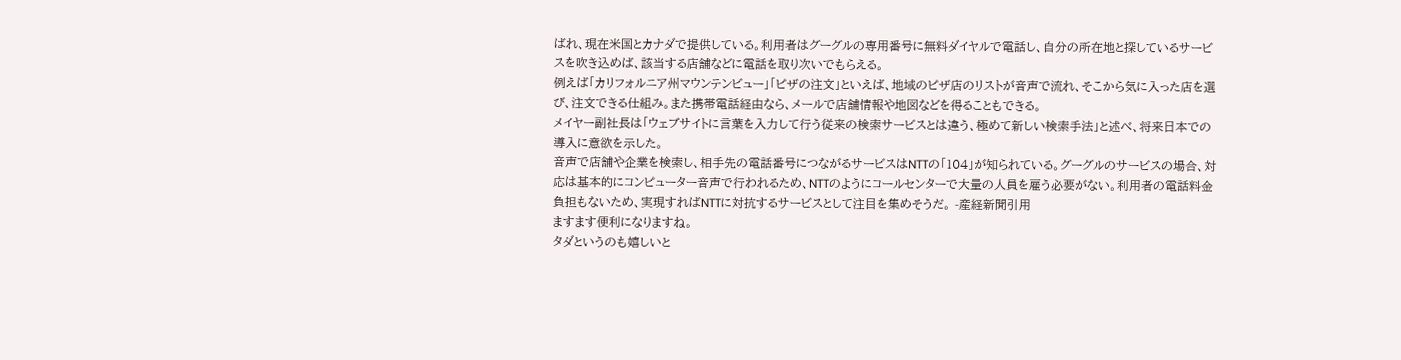ばれ、現在米国とカナダで提供している。利用者はグーグルの専用番号に無料ダイヤルで電話し、自分の所在地と探しているサービスを吹き込めば、該当する店舗などに電話を取り次いでもらえる。
例えば「カリフォルニア州マウンテンビュー」「ピザの注文」といえば、地域のピザ店のリストが音声で流れ、そこから気に入った店を選び、注文できる仕組み。また携帯電話経由なら、メールで店舗情報や地図などを得ることもできる。
メイヤー副社長は「ウェブサイトに言葉を入力して行う従来の検索サービスとは違う、極めて新しい検索手法」と述べ、将来日本での導入に意欲を示した。
音声で店舗や企業を検索し、相手先の電話番号につながるサービスはNTTの「104」が知られている。グーグルのサービスの場合、対応は基本的にコンピューター音声で行われるため、NTTのようにコールセンターで大量の人員を雇う必要がない。利用者の電話料金負担もないため、実現すればNTTに対抗するサービスとして注目を集めそうだ。 -産経新聞引用
ますます便利になりますね。
タダというのも嬉しいと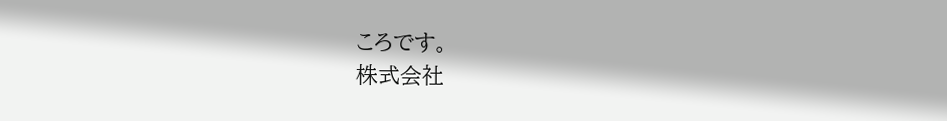ころです。
株式会社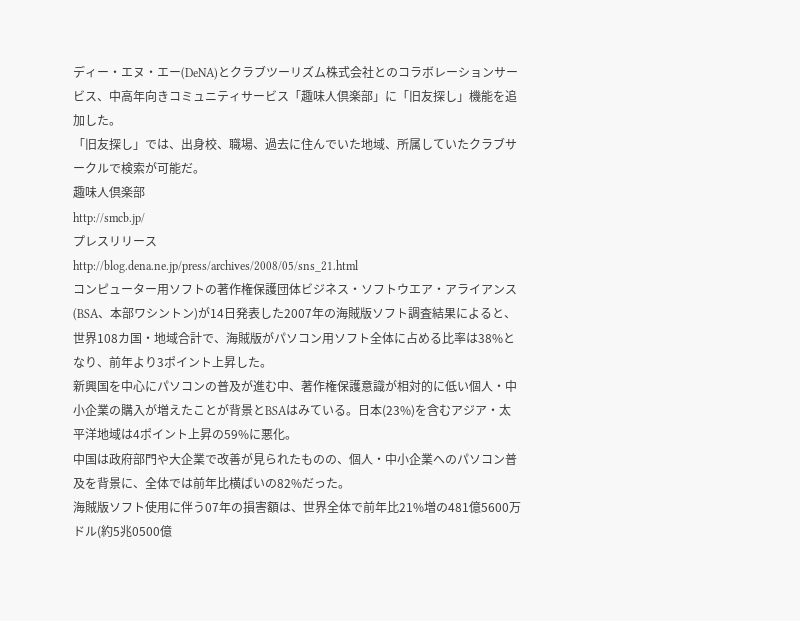ディー・エヌ・エー(DeNA)とクラブツーリズム株式会社とのコラボレーションサービス、中高年向きコミュニティサービス「趣味人倶楽部」に「旧友探し」機能を追加した。
「旧友探し」では、出身校、職場、過去に住んでいた地域、所属していたクラブサークルで検索が可能だ。
趣味人倶楽部
http://smcb.jp/
プレスリリース
http://blog.dena.ne.jp/press/archives/2008/05/sns_21.html
コンピューター用ソフトの著作権保護団体ビジネス・ソフトウエア・アライアンス(BSA、本部ワシントン)が14日発表した2007年の海賊版ソフト調査結果によると、世界108カ国・地域合計で、海賊版がパソコン用ソフト全体に占める比率は38%となり、前年より3ポイント上昇した。
新興国を中心にパソコンの普及が進む中、著作権保護意識が相対的に低い個人・中小企業の購入が増えたことが背景とBSAはみている。日本(23%)を含むアジア・太平洋地域は4ポイント上昇の59%に悪化。
中国は政府部門や大企業で改善が見られたものの、個人・中小企業へのパソコン普及を背景に、全体では前年比横ばいの82%だった。
海賊版ソフト使用に伴う07年の損害額は、世界全体で前年比21%増の481億5600万ドル(約5兆0500億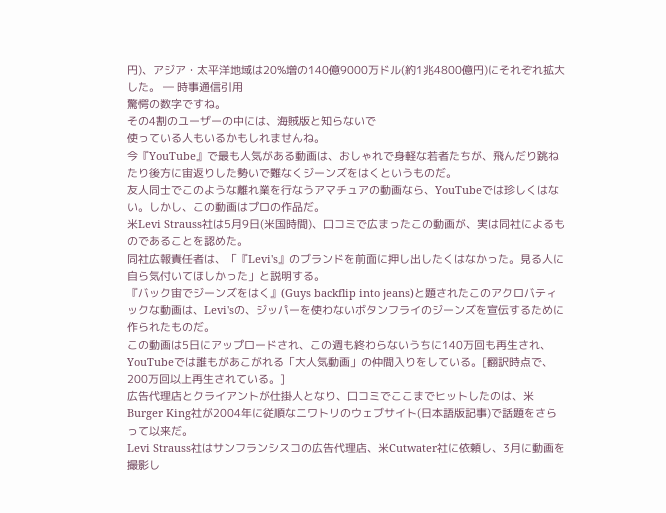円)、アジア・太平洋地域は20%増の140億9000万ドル(約1兆4800億円)にそれぞれ拡大した。 ― 時事通信引用
驚愕の数字ですね。
その4割のユーザーの中には、海賊版と知らないで
使っている人もいるかもしれませんね。
今『YouTube』で最も人気がある動画は、おしゃれで身軽な若者たちが、飛んだり跳ねたり後方に宙返りした勢いで難なくジーンズをはくというものだ。
友人同士でこのような離れ業を行なうアマチュアの動画なら、YouTubeでは珍しくはない。しかし、この動画はプロの作品だ。
米Levi Strauss社は5月9日(米国時間)、口コミで広まったこの動画が、実は同社によるものであることを認めた。
同社広報責任者は、「『Levi's』のブランドを前面に押し出したくはなかった。見る人に自ら気付いてほしかった」と説明する。
『バック宙でジーンズをはく』(Guys backflip into jeans)と題されたこのアクロバティックな動画は、Levi'sの、ジッパーを使わないボタンフライのジーンズを宣伝するために作られたものだ。
この動画は5日にアップロードされ、この週も終わらないうちに140万回も再生され、YouTubeでは誰もがあこがれる「大人気動画」の仲間入りをしている。[翻訳時点で、200万回以上再生されている。]
広告代理店とクライアントが仕掛人となり、口コミでここまでヒットしたのは、米Burger King社が2004年に従順なニワトリのウェブサイト(日本語版記事)で話題をさらって以来だ。
Levi Strauss社はサンフランシスコの広告代理店、米Cutwater社に依頼し、3月に動画を撮影し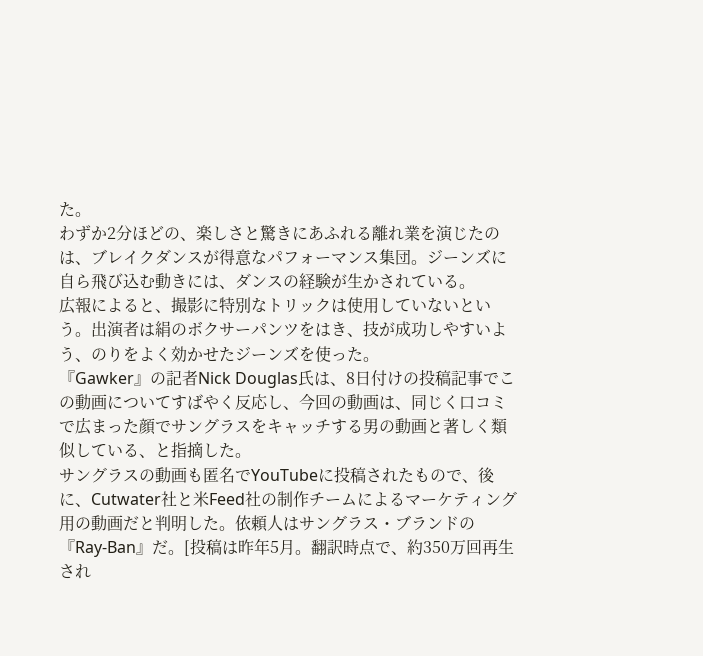た。
わずか2分ほどの、楽しさと驚きにあふれる離れ業を演じたのは、ブレイクダンスが得意なパフォーマンス集団。ジーンズに自ら飛び込む動きには、ダンスの経験が生かされている。
広報によると、撮影に特別なトリックは使用していないという。出演者は絹のボクサーパンツをはき、技が成功しやすいよう、のりをよく効かせたジーンズを使った。
『Gawker』の記者Nick Douglas氏は、8日付けの投稿記事でこの動画についてすばやく反応し、今回の動画は、同じく口コミで広まった顔でサングラスをキャッチする男の動画と著しく類似している、と指摘した。
サングラスの動画も匿名でYouTubeに投稿されたもので、後に、Cutwater社と米Feed社の制作チームによるマーケティング用の動画だと判明した。依頼人はサングラス・ブランドの『Ray-Ban』だ。[投稿は昨年5月。翻訳時点で、約350万回再生され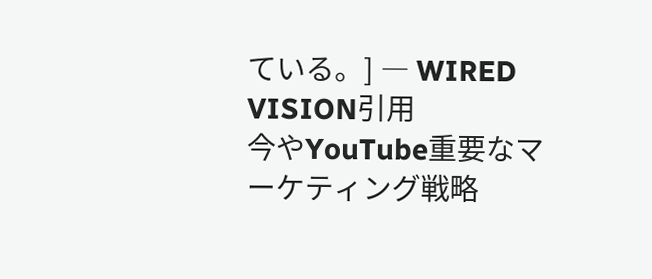ている。] ― WIRED VISION引用
今やYouTube重要なマーケティング戦略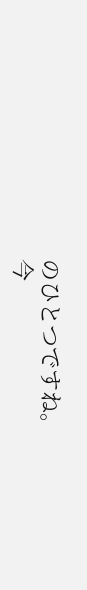のひとつですね。
今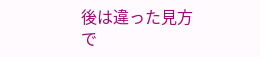後は違った見方で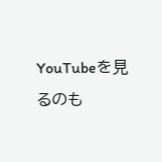YouTubeを見るのも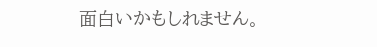面白いかもしれません。